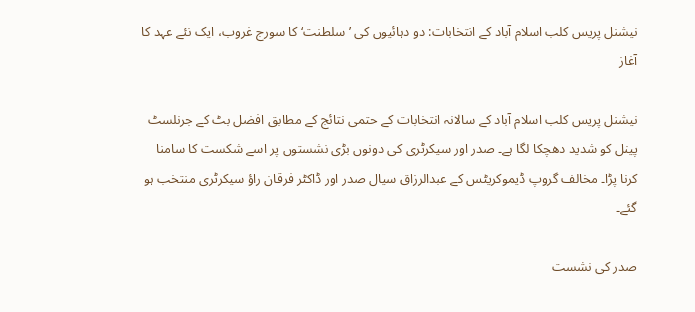نیشنل پریس کلب اسلام آباد کے انتخابات: دو دہائیوں کی ’سلطنت‘ کا سورج غروب، ایک نئے عہد کا آغاز

نیشنل پریس کلب اسلام آباد کے سالانہ انتخابات کے حتمی نتائج کے مطابق افضل بٹ کے جرنلسٹ پینل کو شدید دھچکا لگا ہے۔ صدر اور سیکرٹری کی دونوں بڑی نشستوں پر اسے شکست کا سامنا کرنا پڑا۔ مخالف گروپ ڈیموکریٹس کے عبدالرزاق سیال صدر اور ڈاکٹر فرقان راؤ سیکرٹری منتخب ہو گئے۔

صدر کی نشست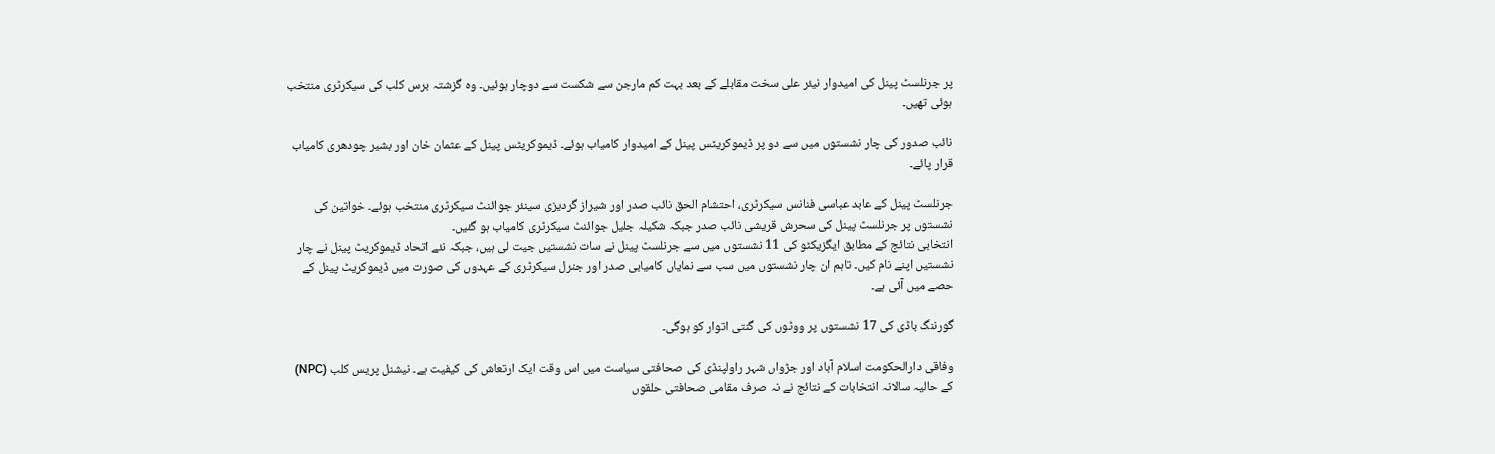پر جرنلسٹ پینل کی امیدوار نیئر علی سخت مقابلے کے بعد بہت کم مارجن سے شکست سے دوچار ہوئیں۔ وہ گزشتہ برس کلب کی سیکرٹری منتخب ہوئی تھیں۔

نائب صدور کی چار نشستوں میں سے دو پر ڈیموکریٹس پینل کے امیدوار کامیاب ہوئے۔ ڈیموکریٹس پینل کے عثمان خان اور بشیر چودھری کامیاب قرار پائے۔

جرنلسٹ پینل کے عابد عباسی فنانس سیکرٹری، احتشام الحق نائب صدر اور شیراز گردیزی سینئر جوائنٹ سیکرٹری منتخب ہوئے۔ خواتین کی نشستوں پر جرنلسٹ پینل کی سحرش قریشی نائب صدر جبکہ شکیلہ جلیل جوائنٹ سیکرٹری کامیاب ہو گئیں۔
انتخابی نتائج کے مطابق ایگزیکٹو کی 11 نشستوں میں سے جرنلسٹ پینل نے سات نشستیں جیت لی ہیں، جبکہ نئے اتحاد ڈیموکریٹ پینل نے چار نشستیں اپنے نام کیں۔ تاہم ان چار نشستوں میں سب سے نمایاں کامیابی صدر اور جنرل سیکرٹری کے عہدوں کی صورت میں ڈیموکریٹ پینل کے حصے میں آئی ہے۔

گورننگ باڈی کی 17 نشستوں پر ووٹوں کی گنتی اتوار کو ہوگی۔

وفاقی دارالحکومت اسلام آباد اور جڑواں شہر راولپنڈی کی صحافتی سیاست میں اس وقت ایک ارتعاش کی کیفیت ہے۔ نیشنل پریس کلب (NPC) کے حالیہ سالانہ انتخابات کے نتائج نے نہ صرف مقامی صحافتی حلقوں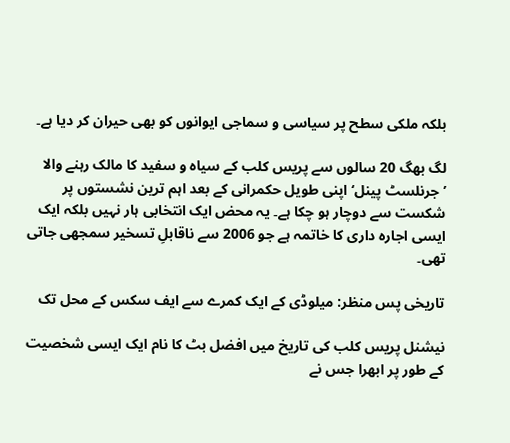بلکہ ملکی سطح پر سیاسی و سماجی ایوانوں کو بھی حیران کر دیا ہے۔

لگ بھگ 20 سالوں سے پریس کلب کے سیاہ و سفید کا مالک رہنے والا ’جرنلسٹ پینل‘ اپنی طویل حکمرانی کے بعد اہم ترین نشستوں پر شکست سے دوچار ہو چکا ہے۔ یہ محض ایک انتخابی ہار نہیں بلکہ ایک ایسی اجارہ داری کا خاتمہ ہے جو 2006 سے ناقابلِ تسخیر سمجھی جاتی تھی۔

تاریخی پس منظر: میلوڈی کے ایک کمرے سے ایف سکس کے محل تک

نیشنل پریس کلب کی تاریخ میں افضل بٹ کا نام ایک ایسی شخصیت کے طور پر ابھرا جس نے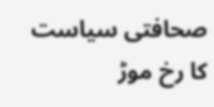صحافتی سیاست کا رخ موڑ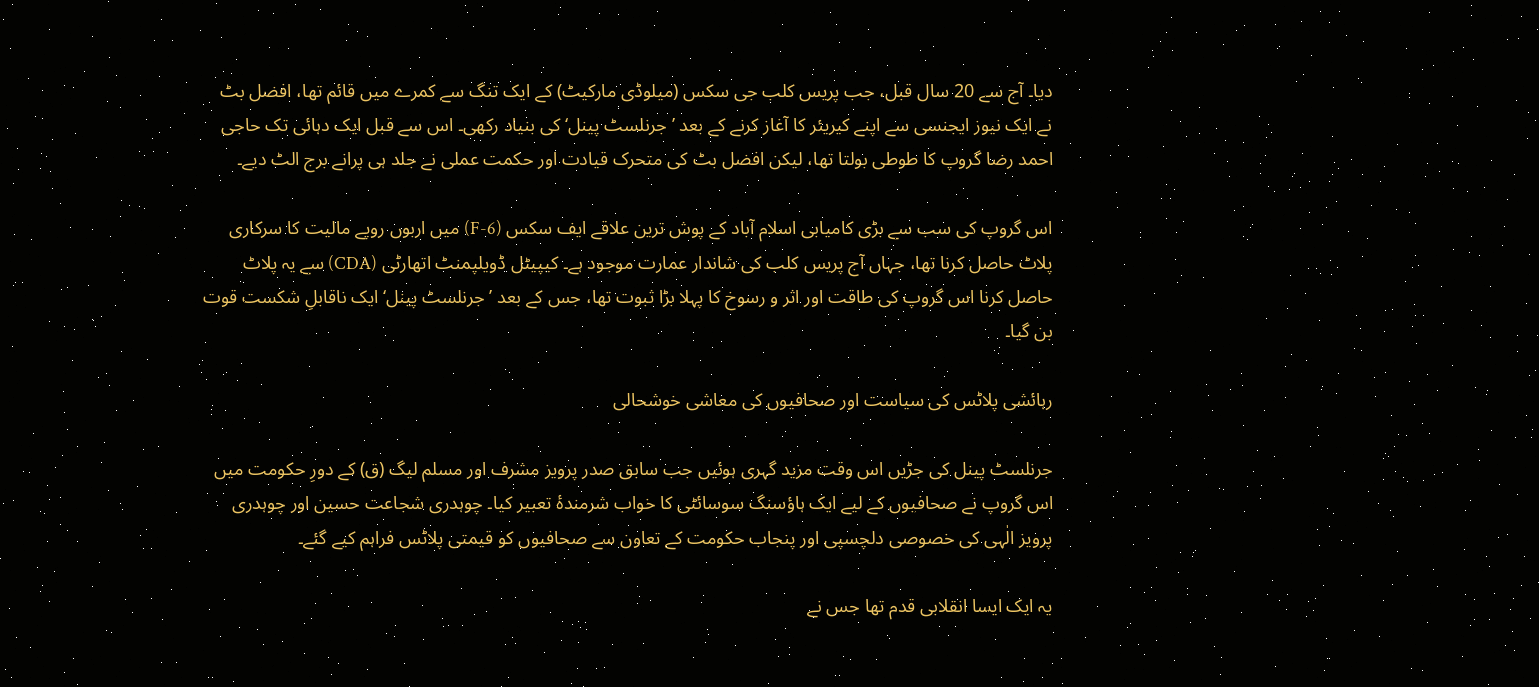دیا۔ آج سے 20 سال قبل، جب پریس کلب جی سکس (میلوڈی مارکیٹ) کے ایک تنگ سے کمرے میں قائم تھا، افضل بٹ نے ایک نیوز ایجنسی سے اپنے کیریئر کا آغاز کرنے کے بعد ’جرنلسٹ پینل‘ کی بنیاد رکھی۔ اس سے قبل ایک دہائی تک حاجی احمد رضا گروپ کا طوطی بولتا تھا، لیکن افضل بٹ کی متحرک قیادت اور حکمت عملی نے جلد ہی پرانے برج الٹ دیے۔

اس گروپ کی سب سے بڑی کامیابی اسلام آباد کے پوش ترین علاقے ایف سکس (F-6) میں اربوں روپے مالیت کا سرکاری پلاٹ حاصل کرنا تھا، جہاں آج پریس کلب کی شاندار عمارت موجود ہے۔ کیپیٹل ڈویلپمنٹ اتھارٹی (CDA) سے یہ پلاٹ حاصل کرنا اس گروپ کی طاقت اور اثر و رسوخ کا پہلا بڑا ثبوت تھا، جس کے بعد ’جرنلسٹ پینل‘ ایک ناقابلِ شکست قوت بن گیا۔

رہائشی پلاٹس کی سیاست اور صحافیوں کی معاشی خوشحالی

جرنلسٹ پینل کی جڑیں اس وقت مزید گہری ہوئیں جب سابق صدر پرویز مشرف اور مسلم لیگ (ق) کے دورِ حکومت میں اس گروپ نے صحافیوں کے لیے ایک ہاؤسنگ سوسائٹی کا خواب شرمندۂ تعبیر کیا۔ چوہدری شجاعت حسین اور چوہدری پرویز الٰہی کی خصوصی دلچسپی اور پنجاب حکومت کے تعاون سے صحافیوں کو قیمتی پلاٹس فراہم کیے گئے۔

یہ ایک ایسا انقلابی قدم تھا جس نے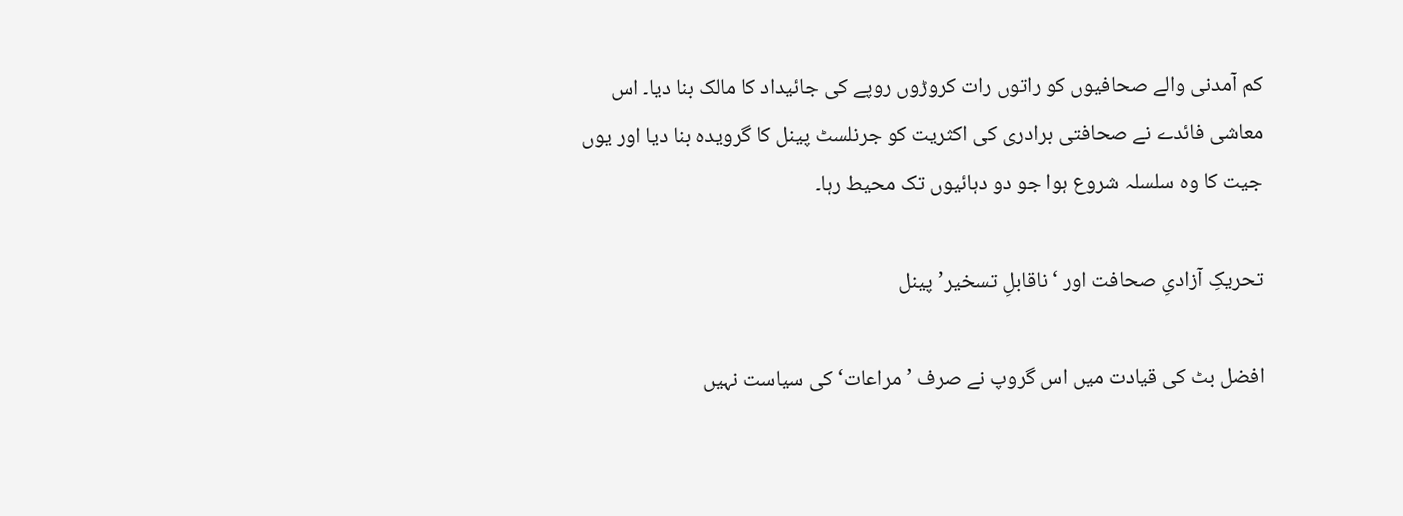کم آمدنی والے صحافیوں کو راتوں رات کروڑوں روپے کی جائیداد کا مالک بنا دیا۔ اس معاشی فائدے نے صحافتی برادری کی اکثریت کو جرنلسٹ پینل کا گرویدہ بنا دیا اور یوں جیت کا وہ سلسلہ شروع ہوا جو دو دہائیوں تک محیط رہا۔

تحریکِ آزادیِ صحافت اور ‘ناقابلِ تسخیر’ پینل

افضل بٹ کی قیادت میں اس گروپ نے صرف ’مراعات‘ کی سیاست نہیں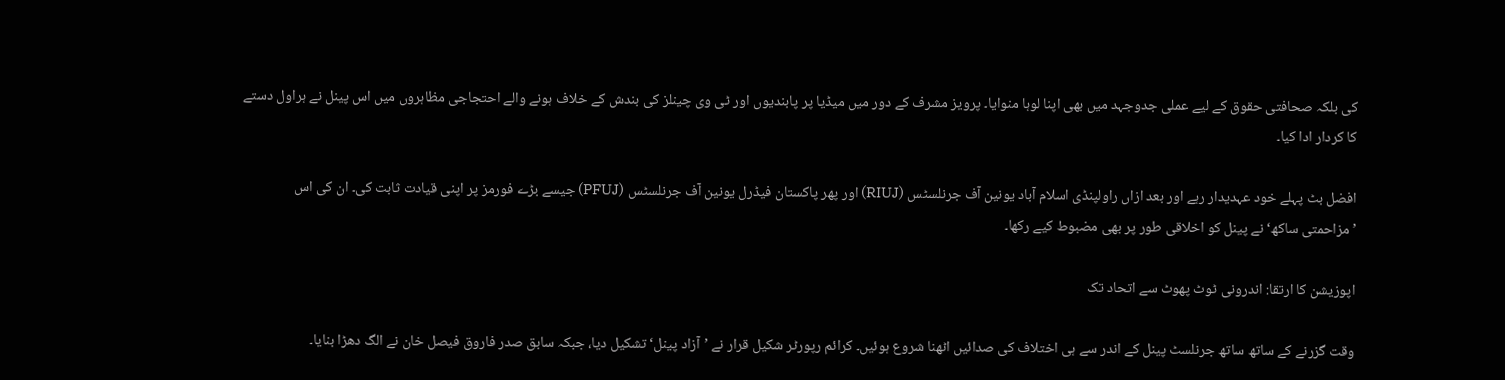کی بلکہ صحافتی حقوق کے لیے عملی جدوجہد میں بھی اپنا لوہا منوایا۔ پرویز مشرف کے دور میں میڈیا پر پابندیوں اور ٹی وی چینلز کی بندش کے خلاف ہونے والے احتجاجی مظاہروں میں اس پینل نے ہراول دستے کا کردار ادا کیا۔

افضل بٹ پہلے خود عہدیدار رہے اور بعد ازاں راولپنڈی اسلام آباد یونین آف جرنلسٹس (RIUJ) اور پھر پاکستان فیڈرل یونین آف جرنلسٹس (PFUJ) جیسے بڑے فورمز پر اپنی قیادت ثابت کی۔ ان کی اس ’مزاحمتی ساکھ‘ نے پینل کو اخلاقی طور پر بھی مضبوط کیے رکھا۔

اپوزیشن کا ارتقا: اندرونی ٹوٹ پھوٹ سے اتحاد تک

وقت گزرنے کے ساتھ ساتھ جرنلسٹ پینل کے اندر سے ہی اختلاف کی صدائیں اٹھنا شروع ہوئیں۔ کرائم رپورٹر شکیل قرار نے ’آزاد پینل‘ تشکیل دیا، جبکہ سابق صدر فاروق فیصل خان نے الگ دھڑا بنایا۔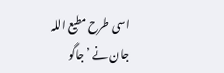اسی طرح مطیع اللہ جان نے ’جاگو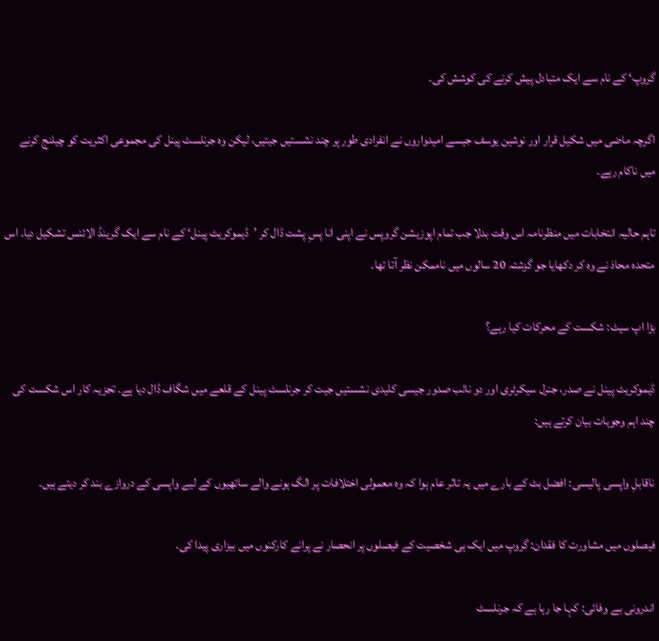گروپ‘ کے نام سے ایک متبادل پیش کرنے کی کوشش کی۔

اگرچہ ماضی میں شکیل قرار اور نوشین یوسف جیسے امیدواروں نے انفرادی طور پر چند نشستیں جیتیں، لیکن وہ جرنلسٹ پینل کی مجموعی اکثریت کو چیلنج کرنے میں ناکام رہے۔

تاہم حالیہ انتخابات میں منظرنامہ اس وقت بدلا جب تمام اپوزیشن گروپس نے اپنی انا پسِ پشت ڈال کر ’ڈیموکریٹ پینل‘ کے نام سے ایک گرینڈ الائنس تشکیل دیا۔ اس متحدہ محاذ نے وہ کر دکھایا جو گزشتہ 20 سالوں میں ناممکن نظر آتا تھا۔

بڑا اپ سیٹ: شکست کے محرکات کیا رہے؟

ڈیموکریٹ پینل نے صدر، جنرل سیکرٹری اور دو نائب صدور جیسی کلیدی نشستیں جیت کر جرنلسٹ پینل کے قلعے میں شگاف ڈال دیا ہے۔ تجزیہ کار اس شکست کی چند اہم وجوہات بیان کرتے ہیں:

ناقابلِ واپسی پالیسی: افضل بٹ کے بارے میں یہ تاثر عام ہوا کہ وہ معمولی اختلافات پر الگ ہونے والے ساتھیوں کے لیے واپسی کے دروازے بند کر دیتے ہیں۔

فیصلوں میں مشاورت کا فقدان: گروپ میں ایک ہی شخصیت کے فیصلوں پر انحصار نے پرانے کارکنوں میں بیزاری پیدا کی۔

اندرونی بے وفائی: کہا جا رہا ہے کہ جرنلسٹ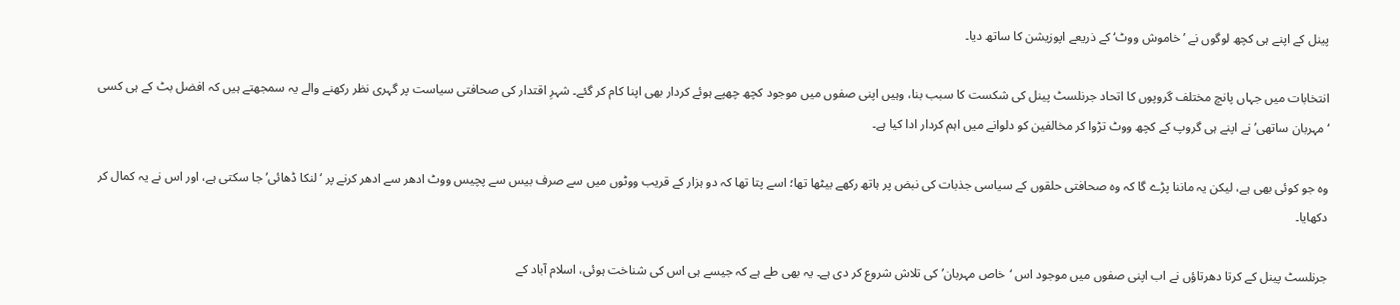پینل کے اپنے ہی کچھ لوگوں نے ’خاموش ووٹ‘ کے ذریعے اپوزیشن کا ساتھ دیا۔

انتخابات میں جہاں پانچ مختلف گروپوں کا اتحاد جرنلسٹ پینل کی شکست کا سبب بنا، وہیں اپنی صفوں میں موجود کچھ چھپے ہوئے کردار بھی اپنا کام کر گئے۔ شہرِ اقتدار کی صحافتی سیاست پر گہری نظر رکھنے والے یہ سمجھتے ہیں کہ افضل بٹ کے ہی کسی ‘مہربان ساتھی’ نے اپنے ہی گروپ کے کچھ ووٹ تڑوا کر مخالفین کو دلوانے میں اہم کردار ادا کیا ہے۔

وہ جو کوئی بھی ہے، لیکن یہ ماننا پڑے گا کہ وہ صحافتی حلقوں کے سیاسی جذبات کی نبض پر ہاتھ رکھے بیٹھا تھا؛ اسے پتا تھا کہ دو ہزار کے قریب ووٹوں میں سے صرف بیس سے پچیس ووٹ ادھر سے ادھر کرنے پر ‘لنکا ڈھائی’ جا سکتی ہے، اور اس نے یہ کمال کر دکھایا۔

جرنلسٹ پینل کے کرتا دھرتاؤں نے اب اپنی صفوں میں موجود اس ‘خاص مہربان’ کی تلاش شروع کر دی ہے۔ یہ بھی طے ہے کہ جیسے ہی اس کی شناخت ہوئی، اسلام آباد کے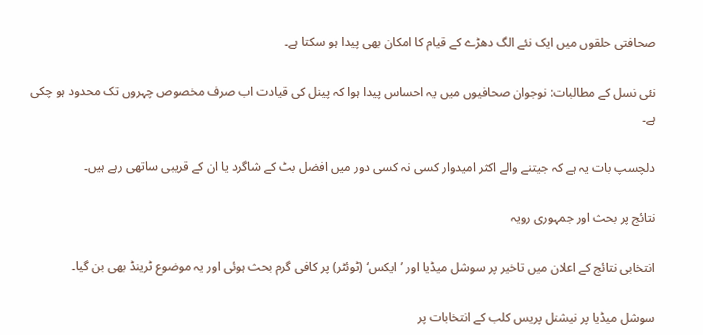صحافتی حلقوں میں ایک نئے الگ دھڑے کے قیام کا امکان بھی پیدا ہو سکتا ہے۔

نئی نسل کے مطالبات: نوجوان صحافیوں میں یہ احساس پیدا ہوا کہ پینل کی قیادت اب صرف مخصوص چہروں تک محدود ہو چکی ہے۔

دلچسپ بات یہ ہے کہ جیتنے والے اکثر امیدوار کسی نہ کسی دور میں افضل بٹ کے شاگرد یا ان کے قریبی ساتھی رہے ہیں۔

نتائج پر بحث اور جمہوری رویہ

انتخابی نتائج کے اعلان میں تاخیر پر سوشل میڈیا اور ’ایکس‘ (ٹوئٹر) پر کافی گرم بحث ہوئی اور یہ موضوع ٹرینڈ بھی بن گیا۔

سوشل میڈیا پر نیشنل پریس کلب کے انتخابات پر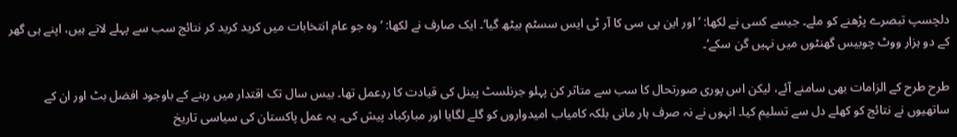دلچسپ تبصرے پڑھنے کو ملے۔ جیسے کسی نے لکھا: ’اور این پی سی کا آر ٹی ایس سسٹم بیٹھ گیا‘۔ ایک صارف نے لکھا: ’وہ جو عام انتخابات میں کرید کرید کر نتائج سب سے پہلے لاتے ہیں، اپنے ہی گھر کے دو ہزار ووٹ چوبیس گھنٹوں میں نہیں گن سکے‘۔

طرح طرح کے الزامات بھی سامنے آئے، لیکن اس پوری صورتحال کا سب سے متاثر کن پہلو جرنلسٹ پینل کی قیادت کا ردِعمل تھا۔ بیس سال تک اقتدار میں رہنے کے باوجود افضل بٹ اور ان کے ساتھیوں نے نتائج کو کھلے دل سے تسلیم کیا۔ انہوں نے نہ صرف ہار مانی بلکہ کامیاب امیدواروں کو گلے لگایا اور مبارکباد پیش کی۔ یہ عمل پاکستان کی سیاسی تاریخ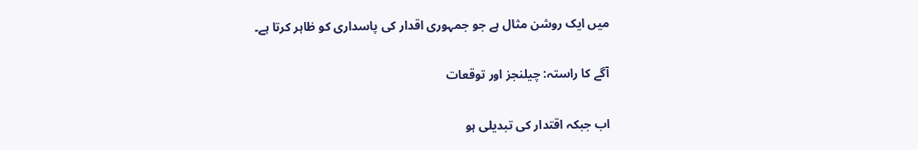میں ایک روشن مثال ہے جو جمہوری اقدار کی پاسداری کو ظاہر کرتا ہے۔

آگے کا راستہ: چیلنجز اور توقعات

اب جبکہ اقتدار کی تبدیلی ہو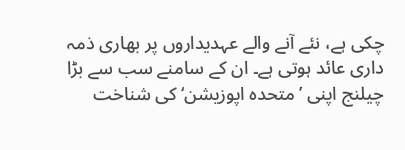چکی ہے، نئے آنے والے عہدیداروں پر بھاری ذمہ داری عائد ہوتی ہے۔ ان کے سامنے سب سے بڑا چیلنج اپنی ’متحدہ اپوزیشن‘ کی شناخت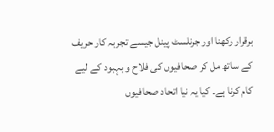برقرار رکھنا اور جرنلسٹ پینل جیسے تجربہ کار حریف کے ساتھ مل کر صحافیوں کی فلاح و بہبود کے لیے کام کرنا ہے۔ کیا یہ نیا اتحاد صحافیوں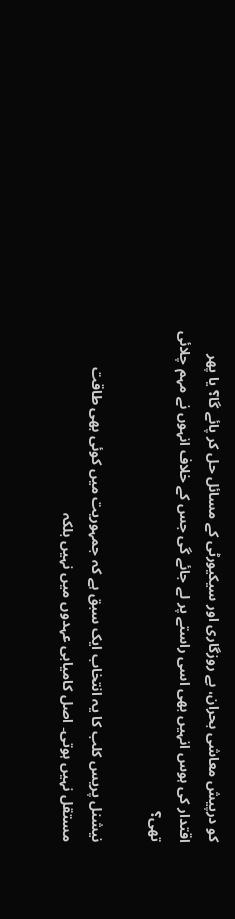کو درپیش معاشی بحران، بے روزگاری اور سیکیورٹی کے مسائل حل کر پائے گا؟ یا پھر اقتدار کی ہوس انہیں بھی اسی راستے پر لے جائے گی جس کے خلاف انہوں نے مہم چلائی تھی؟

نیشنل پریس کلب کا یہ انتخاب ایک سبق ہے کہ جمہوریت میں کوئی بھی طاقت مستقل نہیں ہوتی۔ اصل کامیابی عہدوں میں نہیں بلکہ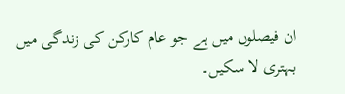ان فیصلوں میں ہے جو عام کارکن کی زندگی میں بہتری لا سکیں۔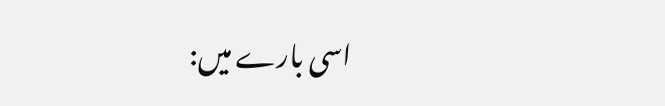اسی بارے میں: